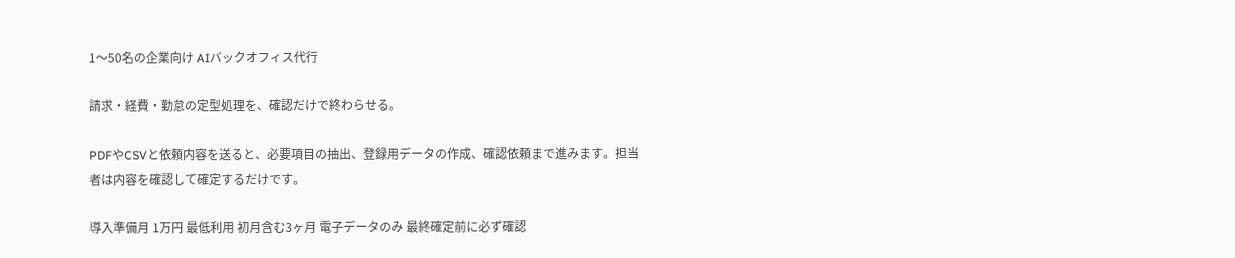1〜50名の企業向け AIバックオフィス代行

請求・経費・勤怠の定型処理を、確認だけで終わらせる。

PDFやCSVと依頼内容を送ると、必要項目の抽出、登録用データの作成、確認依頼まで進みます。担当者は内容を確認して確定するだけです。

導入準備月 1万円 最低利用 初月含む3ヶ月 電子データのみ 最終確定前に必ず確認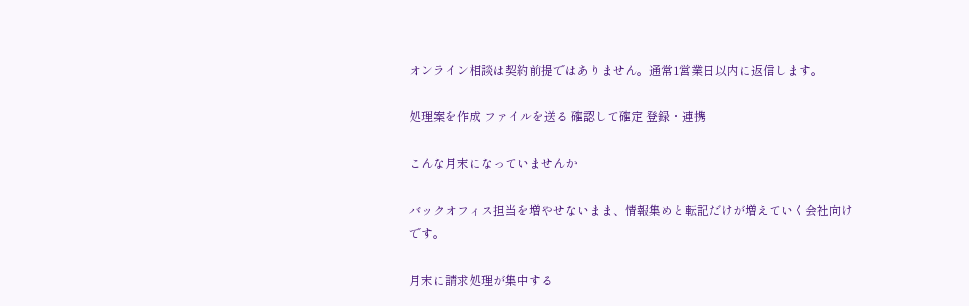オンライン相談は契約前提ではありません。通常1営業日以内に返信します。

処理案を作成 ファイルを送る 確認して確定 登録・連携

こんな月末になっていませんか

バックオフィス担当を増やせないまま、情報集めと転記だけが増えていく会社向けです。

月末に請求処理が集中する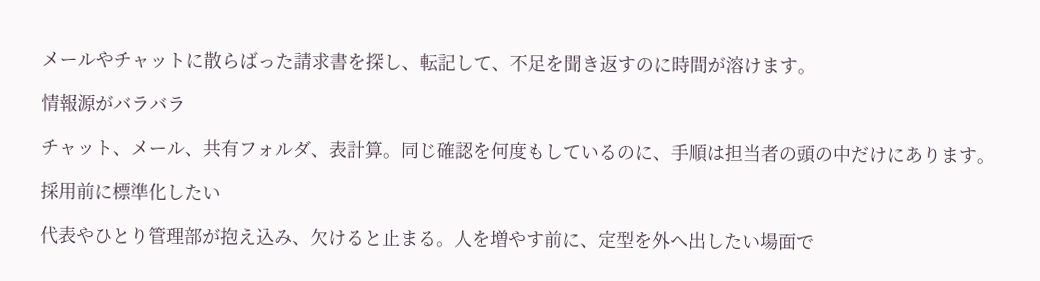メールやチャットに散らばった請求書を探し、転記して、不足を聞き返すのに時間が溶けます。

情報源がバラバラ

チャット、メール、共有フォルダ、表計算。同じ確認を何度もしているのに、手順は担当者の頭の中だけにあります。

採用前に標準化したい

代表やひとり管理部が抱え込み、欠けると止まる。人を増やす前に、定型を外へ出したい場面で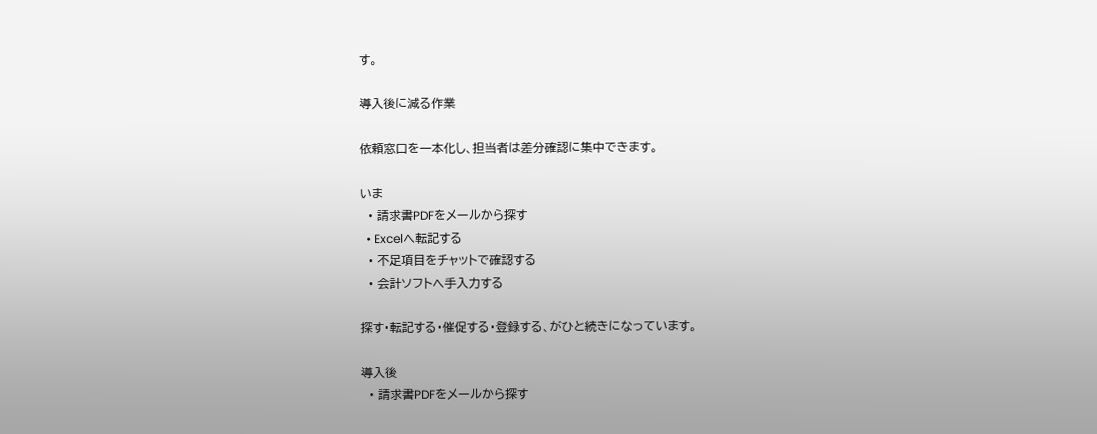す。

導入後に減る作業

依頼窓口を一本化し、担当者は差分確認に集中できます。

いま
  • 請求書PDFをメールから探す
  • Excelへ転記する
  • 不足項目をチャットで確認する
  • 会計ソフトへ手入力する

探す・転記する・催促する・登録する、がひと続きになっています。

導入後
  • 請求書PDFをメールから探す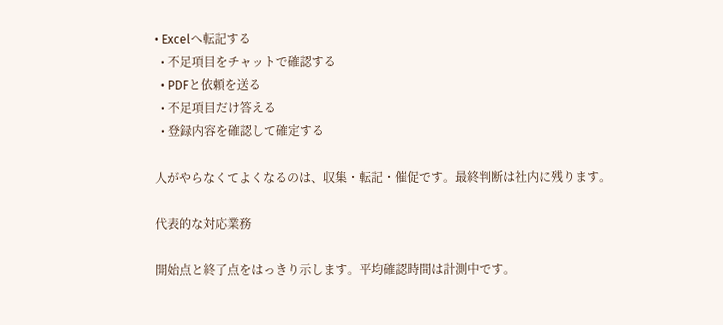• Excelへ転記する
  • 不足項目をチャットで確認する
  • PDFと依頼を送る
  • 不足項目だけ答える
  • 登録内容を確認して確定する

人がやらなくてよくなるのは、収集・転記・催促です。最終判断は社内に残ります。

代表的な対応業務

開始点と終了点をはっきり示します。平均確認時間は計測中です。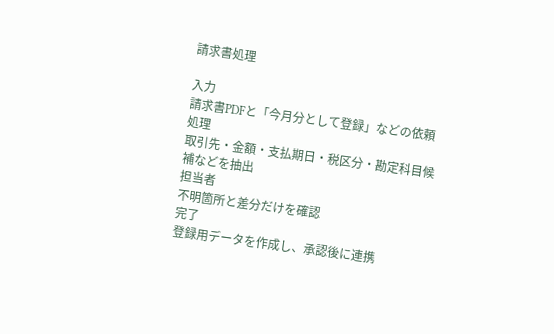請求書処理

入力
請求書PDFと「今月分として登録」などの依頼
処理
取引先・金額・支払期日・税区分・勘定科目候補などを抽出
担当者
不明箇所と差分だけを確認
完了
登録用データを作成し、承認後に連携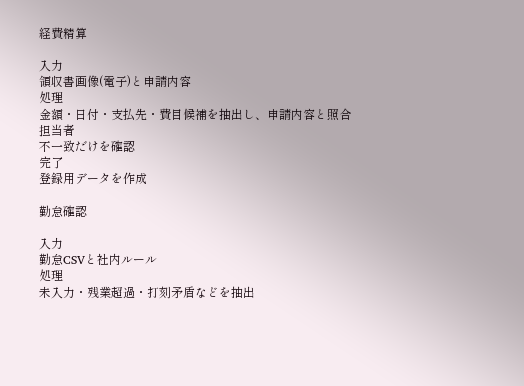経費精算

入力
領収書画像(電子)と申請内容
処理
金額・日付・支払先・費目候補を抽出し、申請内容と照合
担当者
不一致だけを確認
完了
登録用データを作成

勤怠確認

入力
勤怠CSVと社内ルール
処理
未入力・残業超過・打刻矛盾などを抽出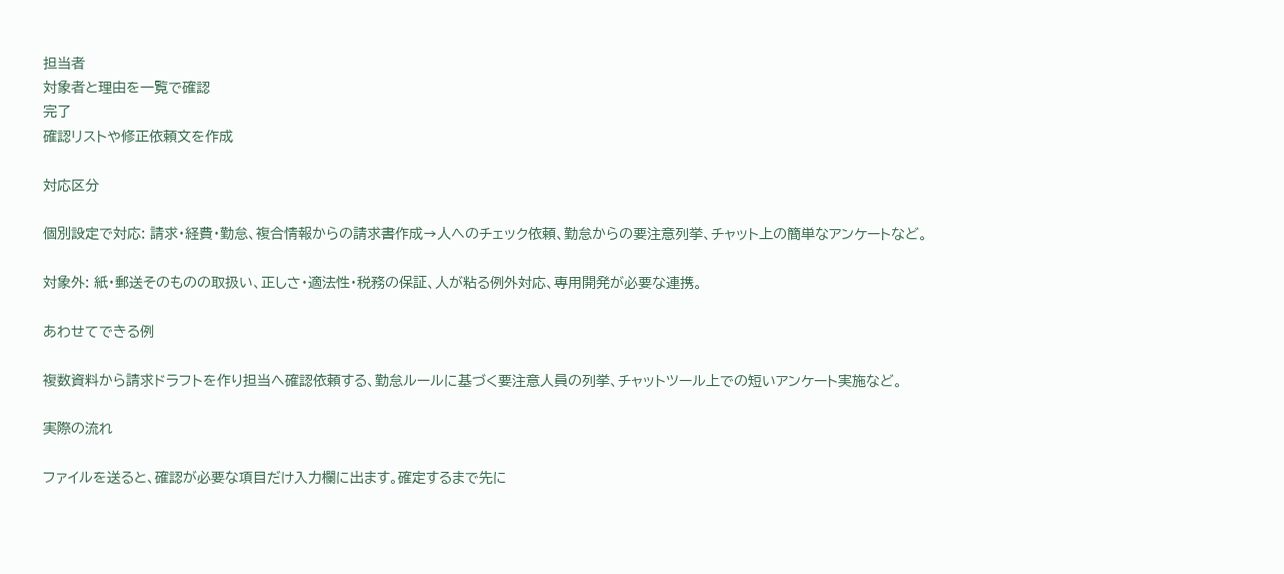担当者
対象者と理由を一覧で確認
完了
確認リストや修正依頼文を作成

対応区分

個別設定で対応: 請求・経費・勤怠、複合情報からの請求書作成→人へのチェック依頼、勤怠からの要注意列挙、チャット上の簡単なアンケートなど。

対象外: 紙・郵送そのものの取扱い、正しさ・適法性・税務の保証、人が粘る例外対応、専用開発が必要な連携。

あわせてできる例

複数資料から請求ドラフトを作り担当へ確認依頼する、勤怠ルールに基づく要注意人員の列挙、チャットツール上での短いアンケート実施など。

実際の流れ

ファイルを送ると、確認が必要な項目だけ入力欄に出ます。確定するまで先に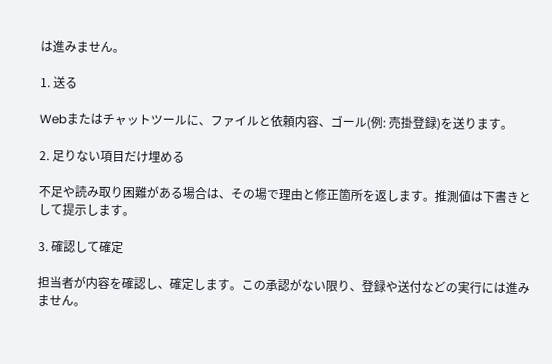は進みません。

1. 送る

Webまたはチャットツールに、ファイルと依頼内容、ゴール(例: 売掛登録)を送ります。

2. 足りない項目だけ埋める

不足や読み取り困難がある場合は、その場で理由と修正箇所を返します。推測値は下書きとして提示します。

3. 確認して確定

担当者が内容を確認し、確定します。この承認がない限り、登録や送付などの実行には進みません。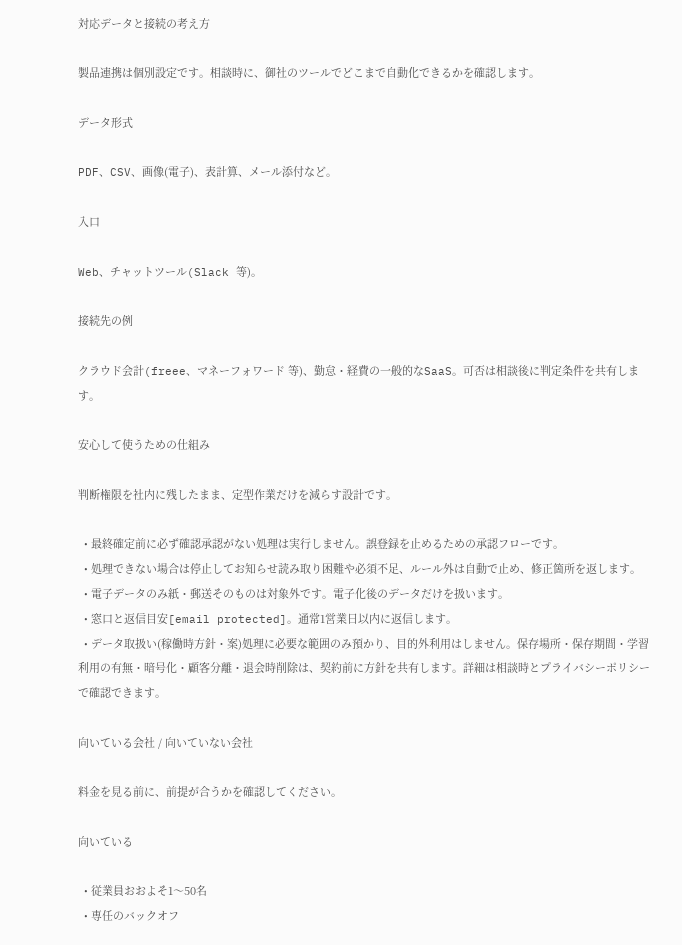対応データと接続の考え方

製品連携は個別設定です。相談時に、御社のツールでどこまで自動化できるかを確認します。

データ形式

PDF、CSV、画像(電子)、表計算、メール添付など。

入口

Web、チャットツール(Slack 等)。

接続先の例

クラウド会計(freee、マネーフォワード 等)、勤怠・経費の一般的なSaaS。可否は相談後に判定条件を共有します。

安心して使うための仕組み

判断権限を社内に残したまま、定型作業だけを減らす設計です。

  • 最終確定前に必ず確認承認がない処理は実行しません。誤登録を止めるための承認フローです。
  • 処理できない場合は停止してお知らせ読み取り困難や必須不足、ルール外は自動で止め、修正箇所を返します。
  • 電子データのみ紙・郵送そのものは対象外です。電子化後のデータだけを扱います。
  • 窓口と返信目安[email protected]。通常1営業日以内に返信します。
  • データ取扱い(稼働時方針・案)処理に必要な範囲のみ預かり、目的外利用はしません。保存場所・保存期間・学習利用の有無・暗号化・顧客分離・退会時削除は、契約前に方針を共有します。詳細は相談時とプライバシーポリシーで確認できます。

向いている会社 / 向いていない会社

料金を見る前に、前提が合うかを確認してください。

向いている

  • 従業員おおよそ1〜50名
  • 専任のバックオフ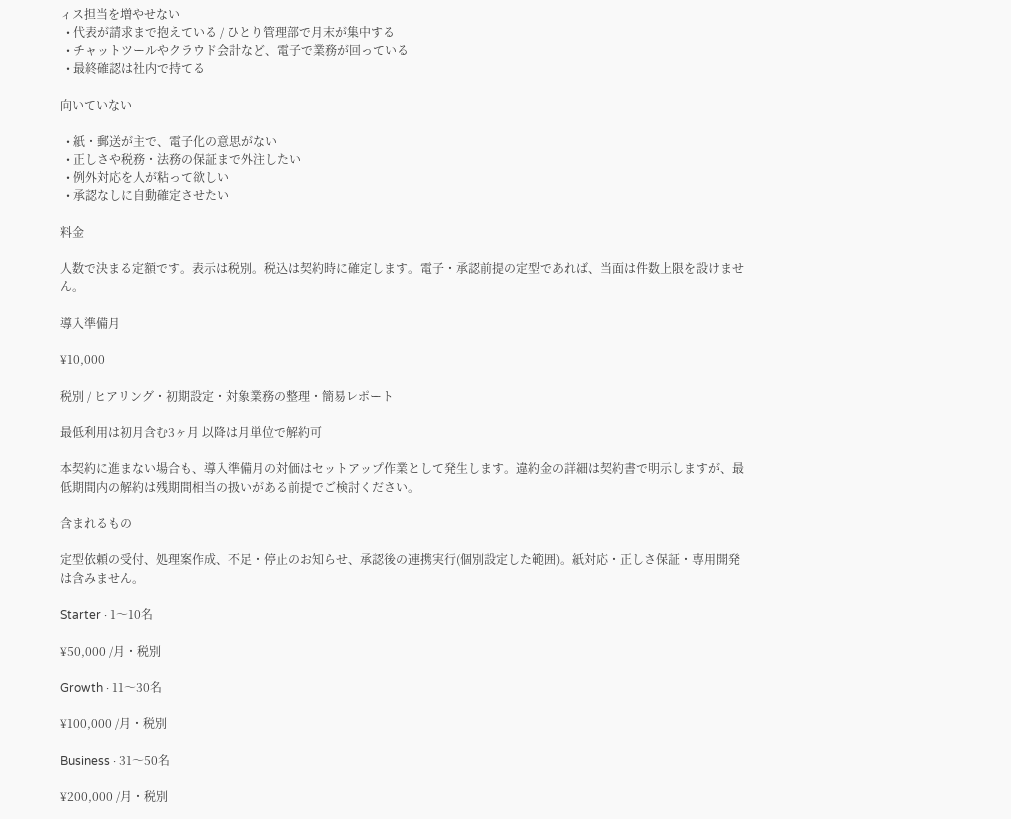ィス担当を増やせない
  • 代表が請求まで抱えている / ひとり管理部で月末が集中する
  • チャットツールやクラウド会計など、電子で業務が回っている
  • 最終確認は社内で持てる

向いていない

  • 紙・郵送が主で、電子化の意思がない
  • 正しさや税務・法務の保証まで外注したい
  • 例外対応を人が粘って欲しい
  • 承認なしに自動確定させたい

料金

人数で決まる定額です。表示は税別。税込は契約時に確定します。電子・承認前提の定型であれば、当面は件数上限を設けません。

導入準備月

¥10,000

税別 / ヒアリング・初期設定・対象業務の整理・簡易レポート

最低利用は初月含む3ヶ月 以降は月単位で解約可

本契約に進まない場合も、導入準備月の対価はセットアップ作業として発生します。違約金の詳細は契約書で明示しますが、最低期間内の解約は残期間相当の扱いがある前提でご検討ください。

含まれるもの

定型依頼の受付、処理案作成、不足・停止のお知らせ、承認後の連携実行(個別設定した範囲)。紙対応・正しさ保証・専用開発は含みません。

Starter · 1〜10名

¥50,000 /月・税別

Growth · 11〜30名

¥100,000 /月・税別

Business · 31〜50名

¥200,000 /月・税別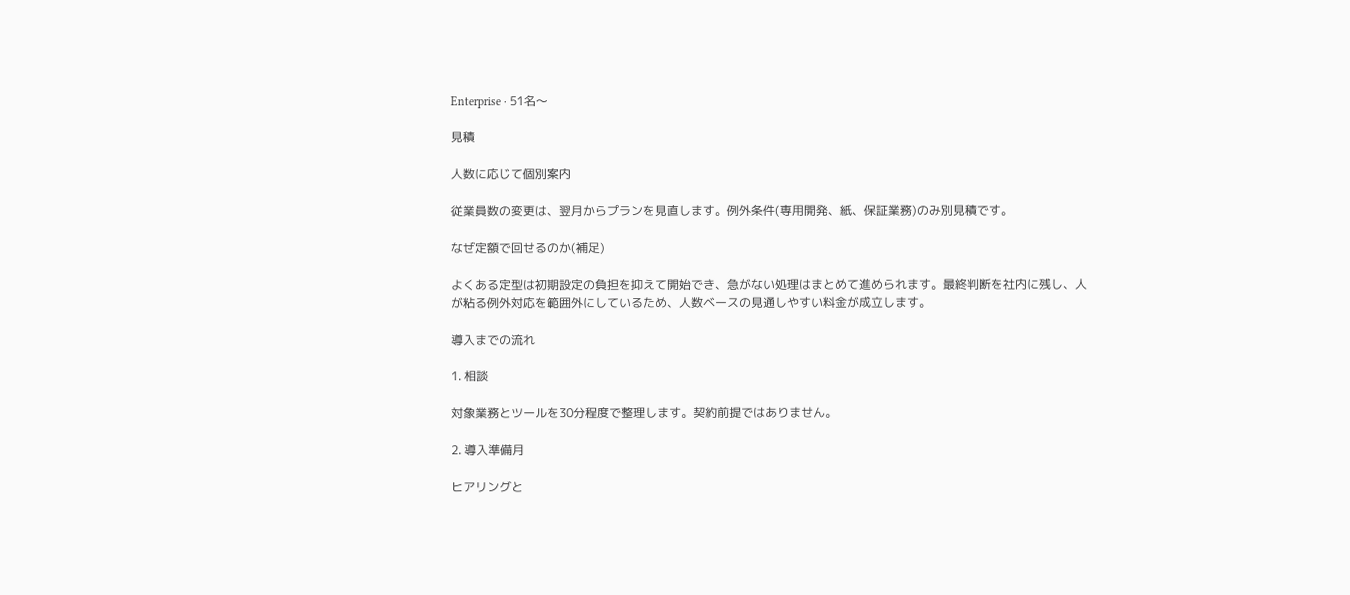Enterprise · 51名〜

見積

人数に応じて個別案内

従業員数の変更は、翌月からプランを見直します。例外条件(専用開発、紙、保証業務)のみ別見積です。

なぜ定額で回せるのか(補足)

よくある定型は初期設定の負担を抑えて開始でき、急がない処理はまとめて進められます。最終判断を社内に残し、人が粘る例外対応を範囲外にしているため、人数ベースの見通しやすい料金が成立します。

導入までの流れ

1. 相談

対象業務とツールを30分程度で整理します。契約前提ではありません。

2. 導入準備月

ヒアリングと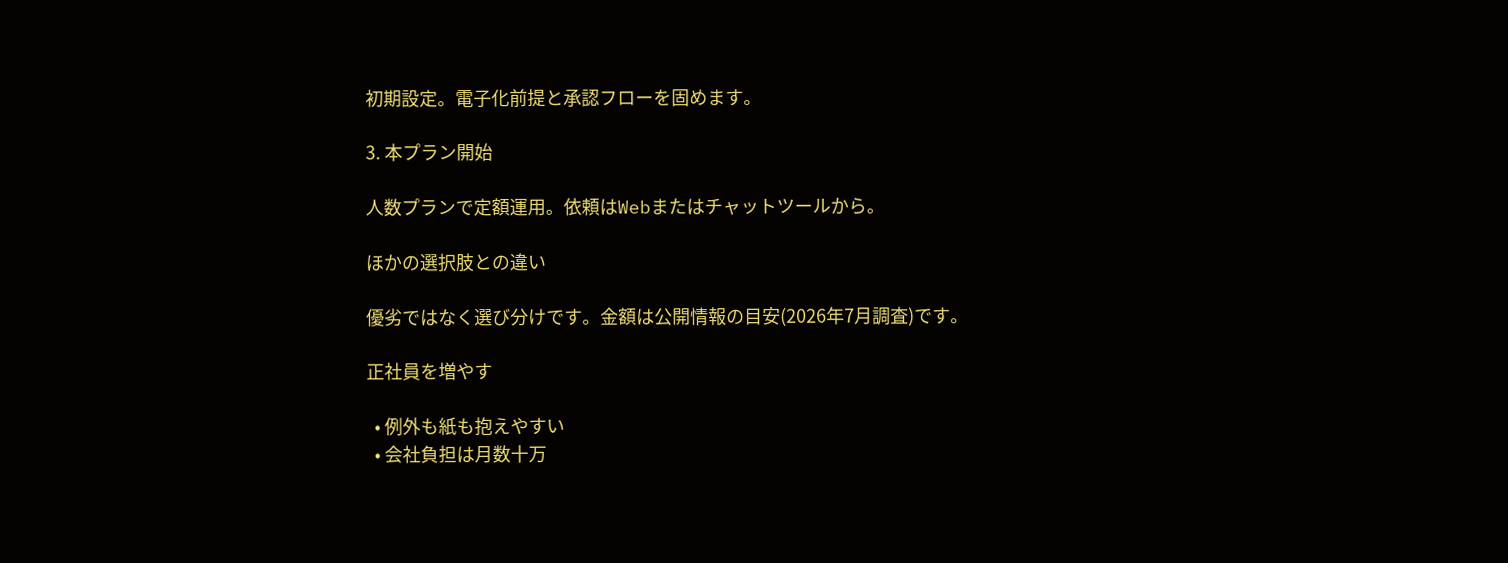初期設定。電子化前提と承認フローを固めます。

3. 本プラン開始

人数プランで定額運用。依頼はWebまたはチャットツールから。

ほかの選択肢との違い

優劣ではなく選び分けです。金額は公開情報の目安(2026年7月調査)です。

正社員を増やす

  • 例外も紙も抱えやすい
  • 会社負担は月数十万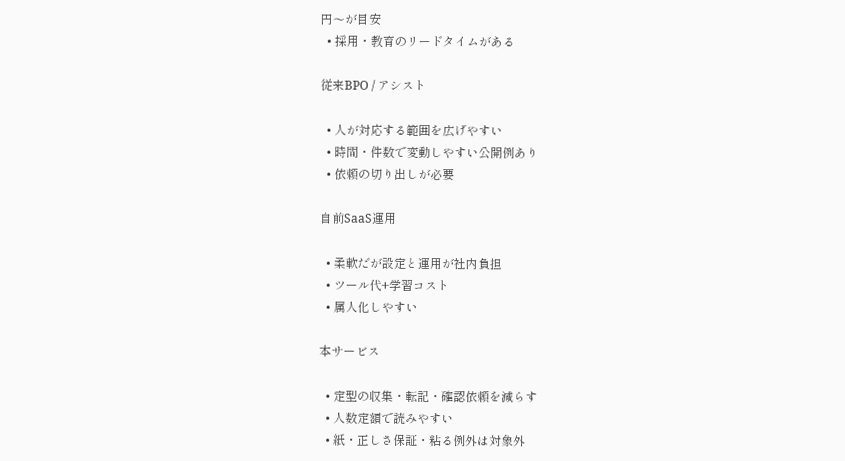円〜が目安
  • 採用・教育のリードタイムがある

従来BPO / アシスト

  • 人が対応する範囲を広げやすい
  • 時間・件数で変動しやすい公開例あり
  • 依頼の切り出しが必要

自前SaaS運用

  • 柔軟だが設定と運用が社内負担
  • ツール代+学習コスト
  • 属人化しやすい

本サービス

  • 定型の収集・転記・確認依頼を減らす
  • 人数定額で読みやすい
  • 紙・正しさ保証・粘る例外は対象外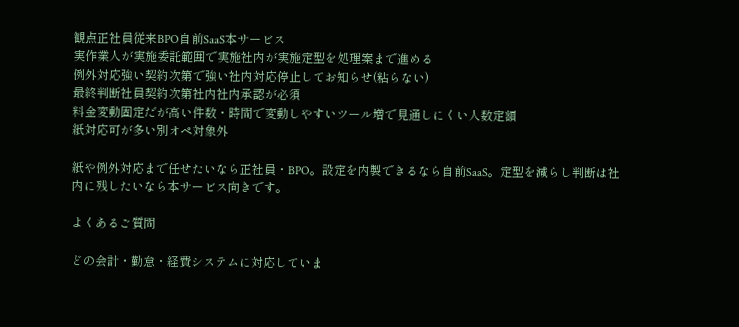観点正社員従来BPO自前SaaS本サービス
実作業人が実施委託範囲で実施社内が実施定型を処理案まで進める
例外対応強い契約次第で強い社内対応停止してお知らせ(粘らない)
最終判断社員契約次第社内社内承認が必須
料金変動固定だが高い件数・時間で変動しやすいツール増で見通しにくい人数定額
紙対応可が多い別オペ対象外

紙や例外対応まで任せたいなら正社員・BPO。設定を内製できるなら自前SaaS。定型を減らし判断は社内に残したいなら本サービス向きです。

よくあるご質問

どの会計・勤怠・経費システムに対応していま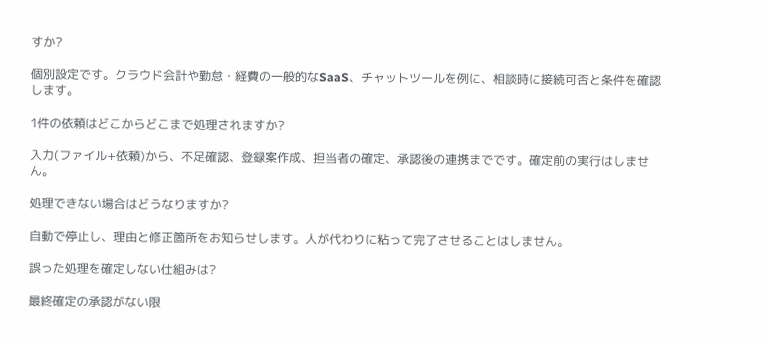すか?

個別設定です。クラウド会計や勤怠・経費の一般的なSaaS、チャットツールを例に、相談時に接続可否と条件を確認します。

1件の依頼はどこからどこまで処理されますか?

入力(ファイル+依頼)から、不足確認、登録案作成、担当者の確定、承認後の連携までです。確定前の実行はしません。

処理できない場合はどうなりますか?

自動で停止し、理由と修正箇所をお知らせします。人が代わりに粘って完了させることはしません。

誤った処理を確定しない仕組みは?

最終確定の承認がない限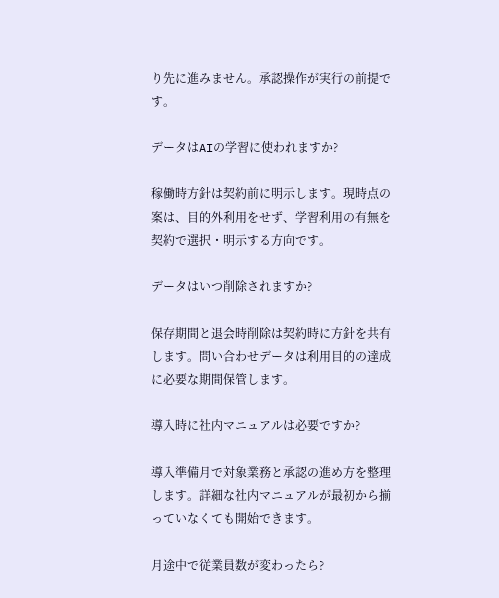り先に進みません。承認操作が実行の前提です。

データはAIの学習に使われますか?

稼働時方針は契約前に明示します。現時点の案は、目的外利用をせず、学習利用の有無を契約で選択・明示する方向です。

データはいつ削除されますか?

保存期間と退会時削除は契約時に方針を共有します。問い合わせデータは利用目的の達成に必要な期間保管します。

導入時に社内マニュアルは必要ですか?

導入準備月で対象業務と承認の進め方を整理します。詳細な社内マニュアルが最初から揃っていなくても開始できます。

月途中で従業員数が変わったら?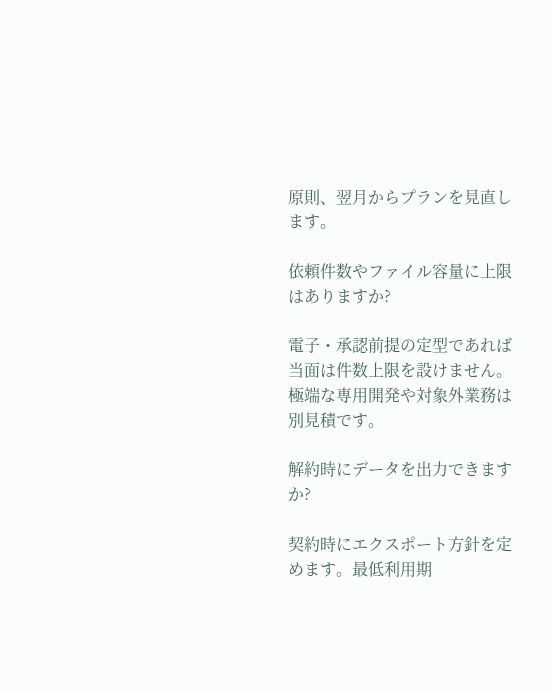原則、翌月からプランを見直します。

依頼件数やファイル容量に上限はありますか?

電子・承認前提の定型であれば当面は件数上限を設けません。極端な専用開発や対象外業務は別見積です。

解約時にデータを出力できますか?

契約時にエクスポート方針を定めます。最低利用期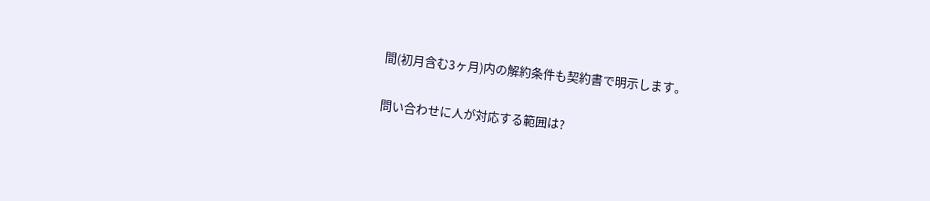間(初月含む3ヶ月)内の解約条件も契約書で明示します。

問い合わせに人が対応する範囲は?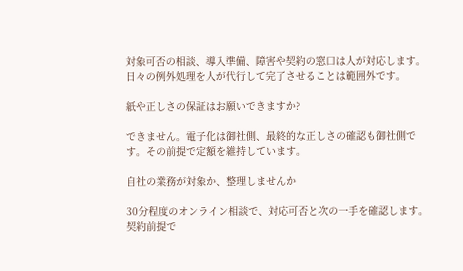対象可否の相談、導入準備、障害や契約の窓口は人が対応します。日々の例外処理を人が代行して完了させることは範囲外です。

紙や正しさの保証はお願いできますか?

できません。電子化は御社側、最終的な正しさの確認も御社側です。その前提で定額を維持しています。

自社の業務が対象か、整理しませんか

30分程度のオンライン相談で、対応可否と次の一手を確認します。契約前提で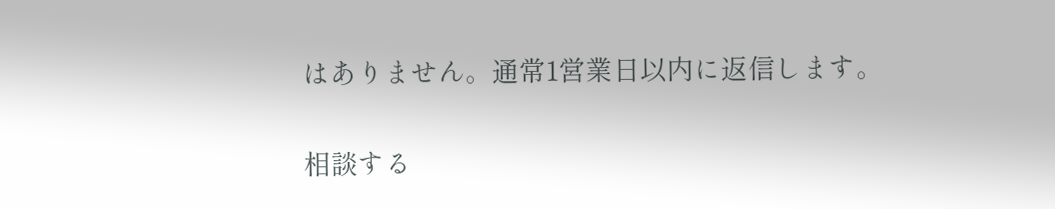はありません。通常1営業日以内に返信します。

相談する